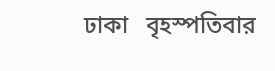ঢাকা   বৃহস্পতিবার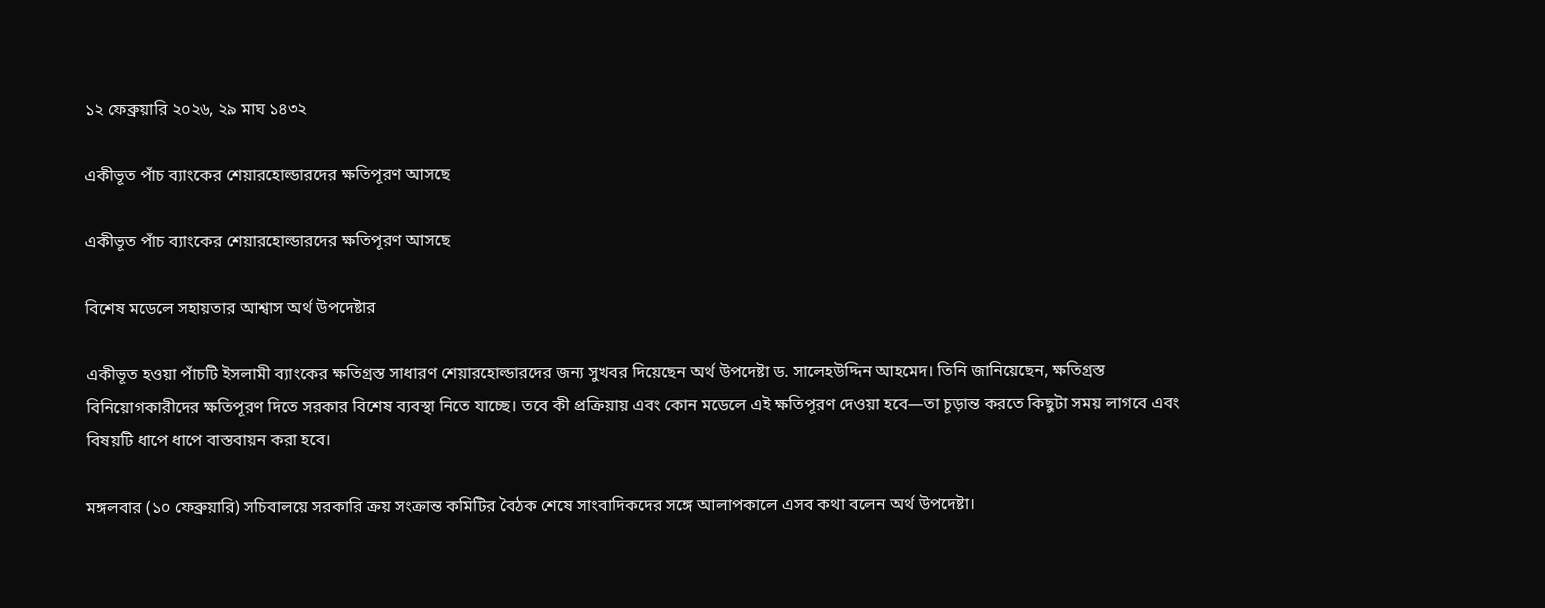১২ ফেব্রুয়ারি ২০২৬, ২৯ মাঘ ১৪৩২

একীভূত পাঁচ ব্যাংকের শেয়ারহোল্ডারদের ক্ষতিপূরণ আসছে

একীভূত পাঁচ ব্যাংকের শেয়ারহোল্ডারদের ক্ষতিপূরণ আসছে

বিশেষ মডেলে সহায়তার আশ্বাস অর্থ উপদেষ্টার

একীভূত হওয়া পাঁচটি ইসলামী ব্যাংকের ক্ষতিগ্রস্ত সাধারণ শেয়ারহোল্ডারদের জন্য সুখবর দিয়েছেন অর্থ উপদেষ্টা ড. সালেহউদ্দিন আহমেদ। তিনি জানিয়েছেন, ক্ষতিগ্রস্ত বিনিয়োগকারীদের ক্ষতিপূরণ দিতে সরকার বিশেষ ব্যবস্থা নিতে যাচ্ছে। তবে কী প্রক্রিয়ায় এবং কোন মডেলে এই ক্ষতিপূরণ দেওয়া হবে—তা চূড়ান্ত করতে কিছুটা সময় লাগবে এবং বিষয়টি ধাপে ধাপে বাস্তবায়ন করা হবে।

মঙ্গলবার (১০ ফেব্রুয়ারি) সচিবালয়ে সরকারি ক্রয় সংক্রান্ত কমিটির বৈঠক শেষে সাংবাদিকদের সঙ্গে আলাপকালে এসব কথা বলেন অর্থ উপদেষ্টা।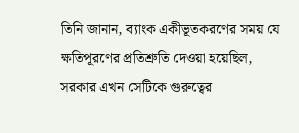তিনি জানান, ব্যাংক একীভূতকরণের সময় যে ক্ষতিপূরণের প্রতিশ্রুতি দেওয়া হয়েছিল, সরকার এখন সেটিকে গুরুত্বের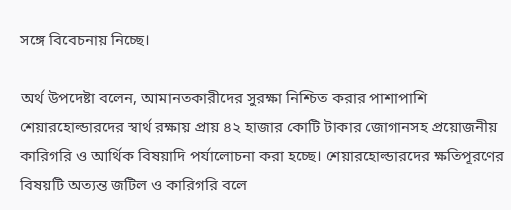সঙ্গে বিবেচনায় নিচ্ছে।

অর্থ উপদেষ্টা বলেন, আমানতকারীদের সুরক্ষা নিশ্চিত করার পাশাপাশি শেয়ারহোল্ডারদের স্বার্থ রক্ষায় প্রায় ৪২ হাজার কোটি টাকার জোগানসহ প্রয়োজনীয় কারিগরি ও আর্থিক বিষয়াদি পর্যালোচনা করা হচ্ছে। শেয়ারহোল্ডারদের ক্ষতিপূরণের বিষয়টি অত্যন্ত জটিল ও কারিগরি বলে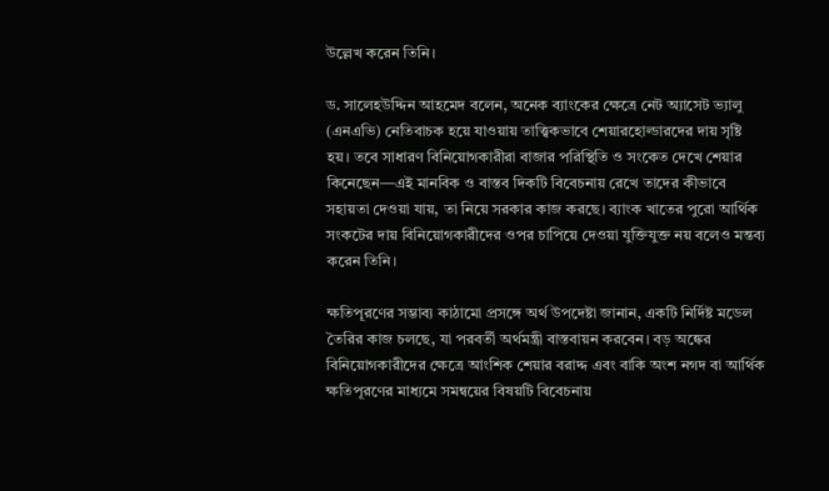উল্লেখ করেন তিনি।

ড. সালেহউদ্দিন আহমেদ বলেন, অনেক ব্যাংকের ক্ষেত্রে নেট অ্যাসেট ভ্যালু (এনএভি) নেতিবাচক হয়ে যাওয়ায় তাত্ত্বিকভাবে শেয়ারহোল্ডারদের দায় সৃষ্টি হয়। তবে সাধারণ বিনিয়োগকারীরা বাজার পরিস্থিতি ও সংকেত দেখে শেয়ার কিনেছেন—এই মানবিক ও বাস্তব দিকটি বিবেচনায় রেখে তাদের কীভাবে সহায়তা দেওয়া যায়, তা নিয়ে সরকার কাজ করছে। ব্যাংক খাতের পুরো আর্থিক সংকটের দায় বিনিয়োগকারীদের ওপর চাপিয়ে দেওয়া যুক্তিযুক্ত নয় বলেও মন্তব্য করেন তিনি।

ক্ষতিপূরণের সম্ভাব্য কাঠামো প্রসঙ্গে অর্থ উপদেষ্টা জানান, একটি নির্দিষ্ট মডেল তৈরির কাজ চলছে, যা পরবর্তী অর্থমন্ত্রী বাস্তবায়ন করবেন। বড় অঙ্কের বিনিয়োগকারীদের ক্ষেত্রে আংশিক শেয়ার বরাদ্দ এবং বাকি অংশ নগদ বা আর্থিক ক্ষতিপূরণের মাধ্যমে সমন্বয়ের বিষয়টি বিবেচনায়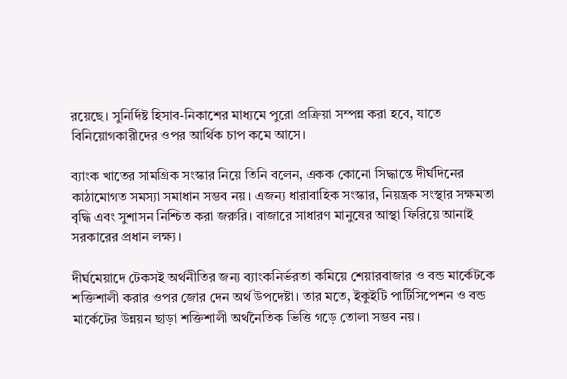রয়েছে। সুনির্দিষ্ট হিসাব-নিকাশের মাধ্যমে পুরো প্রক্রিয়া সম্পন্ন করা হবে, যাতে বিনিয়োগকারীদের ওপর আর্থিক চাপ কমে আসে।

ব্যাংক খাতের সামগ্রিক সংস্কার নিয়ে তিনি বলেন, একক কোনো সিদ্ধান্তে দীর্ঘদিনের কাঠামোগত সমস্যা সমাধান সম্ভব নয়। এজন্য ধারাবাহিক সংস্কার, নিয়ন্ত্রক সংস্থার সক্ষমতা বৃদ্ধি এবং সুশাসন নিশ্চিত করা জরুরি। বাজারে সাধারণ মানুষের আস্থা ফিরিয়ে আনাই সরকারের প্রধান লক্ষ্য।

দীর্ঘমেয়াদে টেকসই অর্থনীতির জন্য ব্যাংকনির্ভরতা কমিয়ে শেয়ারবাজার ও বন্ড মার্কেটকে শক্তিশালী করার ওপর জোর দেন অর্থ উপদেষ্টা। তার মতে, ইকুইটি পার্টিসিপেশন ও বন্ড মার্কেটের উন্নয়ন ছাড়া শক্তিশালী অর্থনৈতিক ভিত্তি গড়ে তোলা সম্ভব নয়।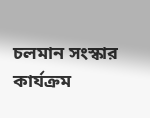চলমান সংস্কার কার্যক্রম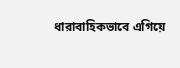ধারাবাহিকভাবে এগিয়ে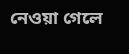নেওয়া গেলে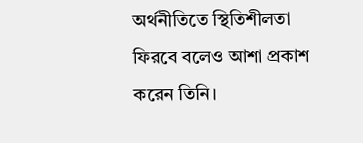অর্থনীতিতে স্থিতিশীলতা ফিরবে বলেও আশা প্রকাশ করেন তিনি।